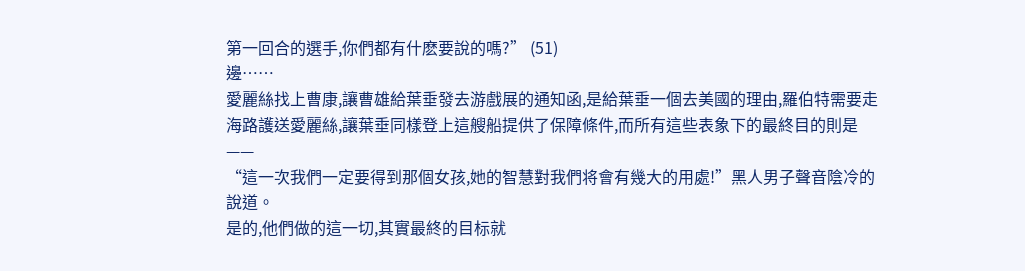第一回合的選手,你們都有什麽要說的嗎?” (51)
邊……
愛麗絲找上曹康,讓曹雄給葉垂發去游戲展的通知函,是給葉垂一個去美國的理由,羅伯特需要走海路護送愛麗絲,讓葉垂同樣登上這艘船提供了保障條件,而所有這些表象下的最終目的則是——
“這一次我們一定要得到那個女孩,她的智慧對我們将會有幾大的用處!”黑人男子聲音陰冷的說道。
是的,他們做的這一切,其實最終的目标就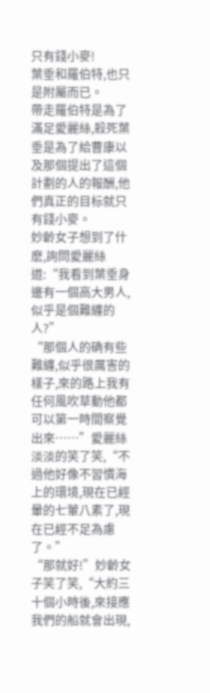只有錢小麥!
葉垂和羅伯特,也只是附屬而已。
帶走羅伯特是為了滿足愛麗絲,殺死葉垂是為了給曹康以及那個提出了這個計劃的人的報酬,他們真正的目标就只有錢小麥。
妙齡女子想到了什麽,詢問愛麗絲道:“我看到葉垂身邊有一個高大男人,似乎是個難纏的人?”
“那個人的确有些難纏,似乎很厲害的樣子,來的路上我有任何風吹草動他都可以第一時間察覺出來……”愛麗絲淡淡的笑了笑,“不過他好像不習慣海上的環境,現在已經暈的七葷八素了,現在已經不足為慮了。”
“那就好!”妙齡女子笑了笑,“大約三十個小時後,來接應我們的船就會出現,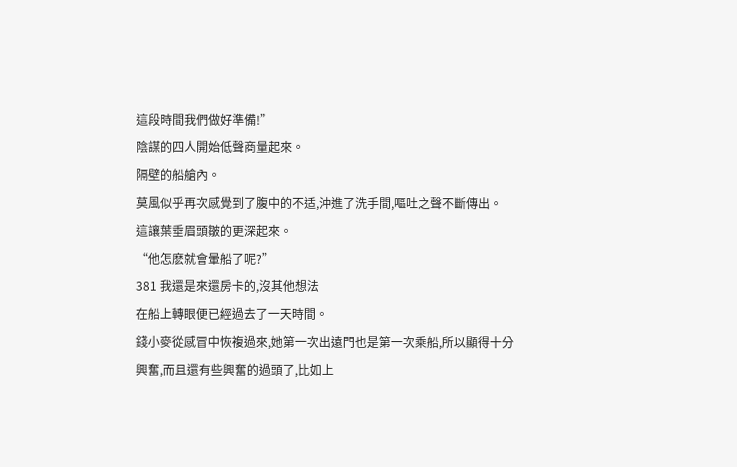這段時間我們做好準備!”
陰謀的四人開始低聲商量起來。
隔壁的船艙內。
莫風似乎再次感覺到了腹中的不适,沖進了洗手間,嘔吐之聲不斷傳出。
這讓葉垂眉頭皺的更深起來。
“他怎麽就會暈船了呢?”
381 我還是來還房卡的,沒其他想法
在船上轉眼便已經過去了一天時間。
錢小麥從感冒中恢複過來,她第一次出遠門也是第一次乘船,所以顯得十分興奮,而且還有些興奮的過頭了,比如上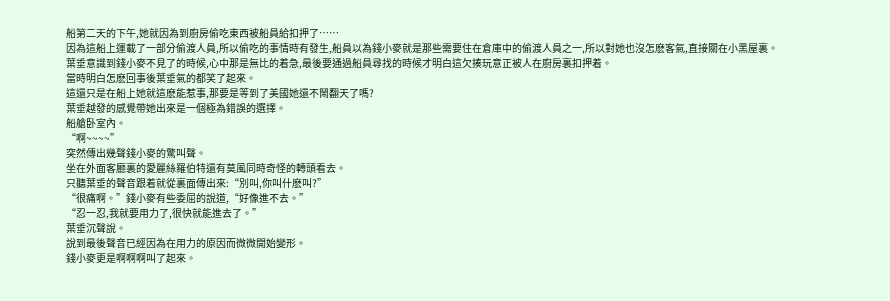船第二天的下午,她就因為到廚房偷吃東西被船員給扣押了……
因為這船上運載了一部分偷渡人員,所以偷吃的事情時有發生,船員以為錢小麥就是那些需要住在倉庫中的偷渡人員之一,所以對她也沒怎麽客氣,直接關在小黑屋裏。
葉垂意識到錢小麥不見了的時候,心中那是無比的着急,最後要通過船員尋找的時候才明白這欠揍玩意正被人在廚房裏扣押着。
當時明白怎麽回事後葉垂氣的都笑了起來。
這還只是在船上她就這麽能惹事,那要是等到了美國她還不鬧翻天了嗎?
葉垂越發的感覺帶她出來是一個極為錯誤的選擇。
船艙卧室內。
“啊~~~~”
突然傳出幾聲錢小麥的驚叫聲。
坐在外面客廳裏的愛麗絲羅伯特還有莫風同時奇怪的轉頭看去。
只聽葉垂的聲音跟着就從裏面傳出來:“別叫,你叫什麽叫?”
“很痛啊。”錢小麥有些委屈的說道,“好像進不去。”
“忍一忍,我就要用力了,很快就能進去了。”
葉垂沉聲說。
說到最後聲音已經因為在用力的原因而微微開始變形。
錢小麥更是啊啊啊叫了起來。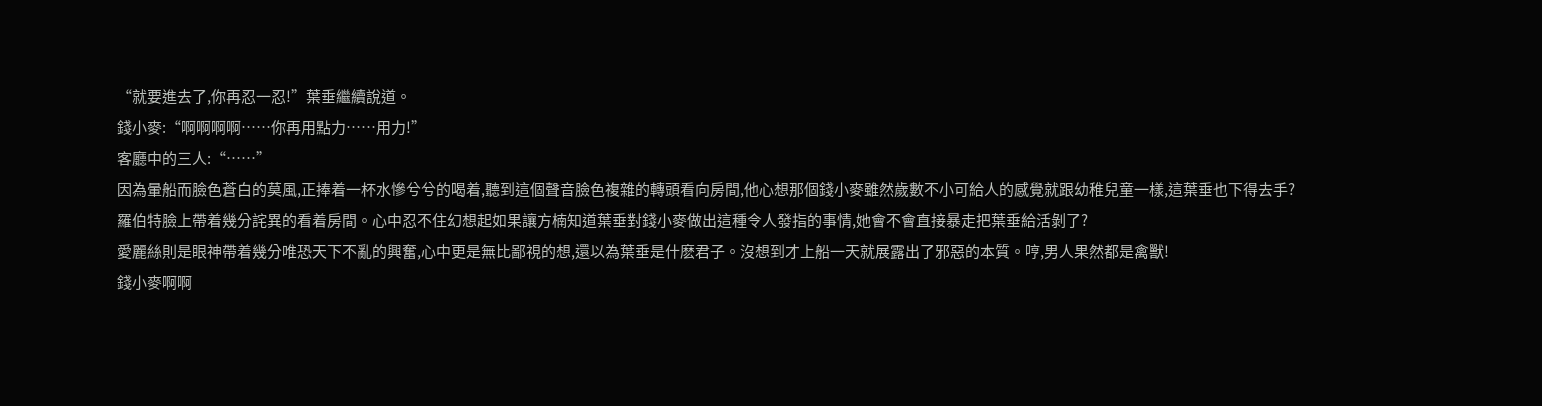“就要進去了,你再忍一忍!”葉垂繼續說道。
錢小麥:“啊啊啊啊……你再用點力……用力!”
客廳中的三人:“……”
因為暈船而臉色蒼白的莫風,正捧着一杯水慘兮兮的喝着,聽到這個聲音臉色複雜的轉頭看向房間,他心想那個錢小麥雖然歲數不小可給人的感覺就跟幼稚兒童一樣,這葉垂也下得去手?
羅伯特臉上帶着幾分詫異的看着房間。心中忍不住幻想起如果讓方楠知道葉垂對錢小麥做出這種令人發指的事情,她會不會直接暴走把葉垂給活剝了?
愛麗絲則是眼神帶着幾分唯恐天下不亂的興奮,心中更是無比鄙視的想,還以為葉垂是什麽君子。沒想到才上船一天就展露出了邪惡的本質。哼,男人果然都是禽獸!
錢小麥啊啊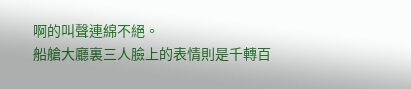啊的叫聲連綿不絕。
船艙大廳裏三人臉上的表情則是千轉百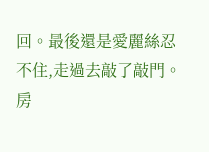回。最後還是愛麗絲忍不住,走過去敲了敲門。
房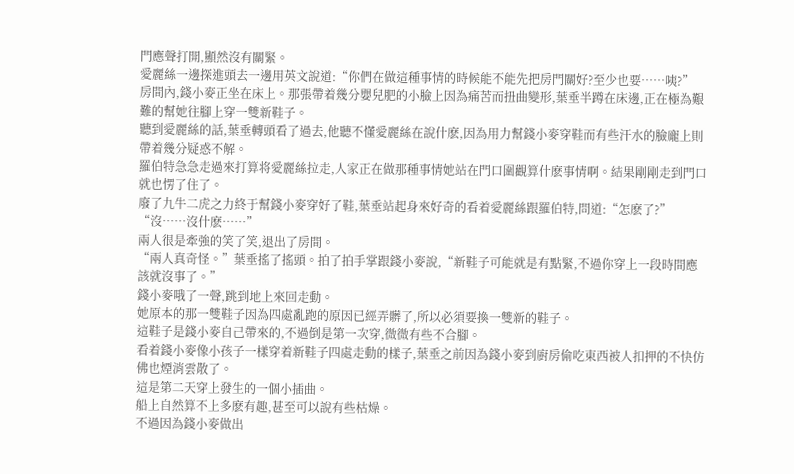門應聲打開,顯然沒有關緊。
愛麗絲一邊探進頭去一邊用英文說道:“你們在做這種事情的時候能不能先把房門關好?至少也要……咦?”
房間內,錢小麥正坐在床上。那張帶着幾分嬰兒肥的小臉上因為痛苦而扭曲變形,葉垂半蹲在床邊,正在極為艱難的幫她往腳上穿一雙新鞋子。
聽到愛麗絲的話,葉垂轉頭看了過去,他聽不懂愛麗絲在說什麽,因為用力幫錢小麥穿鞋而有些汗水的臉龐上則帶着幾分疑惑不解。
羅伯特急急走過來打算将愛麗絲拉走,人家正在做那種事情她站在門口圍觀算什麽事情啊。結果剛剛走到門口就也愣了住了。
廢了九牛二虎之力終于幫錢小麥穿好了鞋,葉垂站起身來好奇的看着愛麗絲跟羅伯特,問道:“怎麽了?”
“沒……沒什麽……”
兩人很是牽強的笑了笑,退出了房間。
“兩人真奇怪。”葉垂搖了搖頭。拍了拍手掌跟錢小麥說,“新鞋子可能就是有點緊,不過你穿上一段時間應該就沒事了。”
錢小麥哦了一聲,跳到地上來回走動。
她原本的那一雙鞋子因為四處亂跑的原因已經弄髒了,所以必須要換一雙新的鞋子。
這鞋子是錢小麥自己帶來的,不過倒是第一次穿,微微有些不合腳。
看着錢小麥像小孩子一樣穿着新鞋子四處走動的樣子,葉垂之前因為錢小麥到廚房偷吃東西被人扣押的不快仿佛也煙消雲散了。
這是第二天穿上發生的一個小插曲。
船上自然算不上多麽有趣,甚至可以說有些枯燥。
不過因為錢小麥做出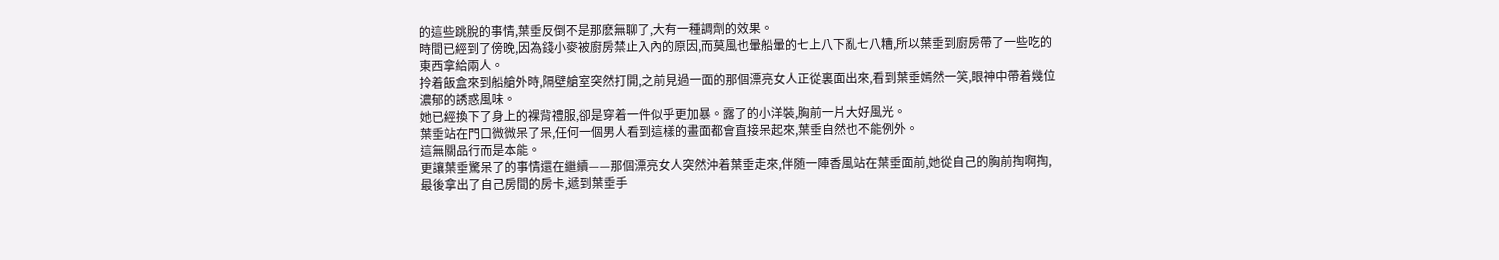的這些跳脫的事情,葉垂反倒不是那麽無聊了,大有一種調劑的效果。
時間已經到了傍晚,因為錢小麥被廚房禁止入內的原因,而莫風也暈船暈的七上八下亂七八糟,所以葉垂到廚房帶了一些吃的東西拿給兩人。
拎着飯盒來到船艙外時,隔壁艙室突然打開,之前見過一面的那個漂亮女人正從裏面出來,看到葉垂嫣然一笑,眼神中帶着幾位濃郁的誘惑風味。
她已經換下了身上的裸背禮服,卻是穿着一件似乎更加暴。露了的小洋裝,胸前一片大好風光。
葉垂站在門口微微呆了呆,任何一個男人看到這樣的畫面都會直接呆起來,葉垂自然也不能例外。
這無關品行而是本能。
更讓葉垂驚呆了的事情還在繼續——那個漂亮女人突然沖着葉垂走來,伴随一陣香風站在葉垂面前,她從自己的胸前掏啊掏,最後拿出了自己房間的房卡,遞到葉垂手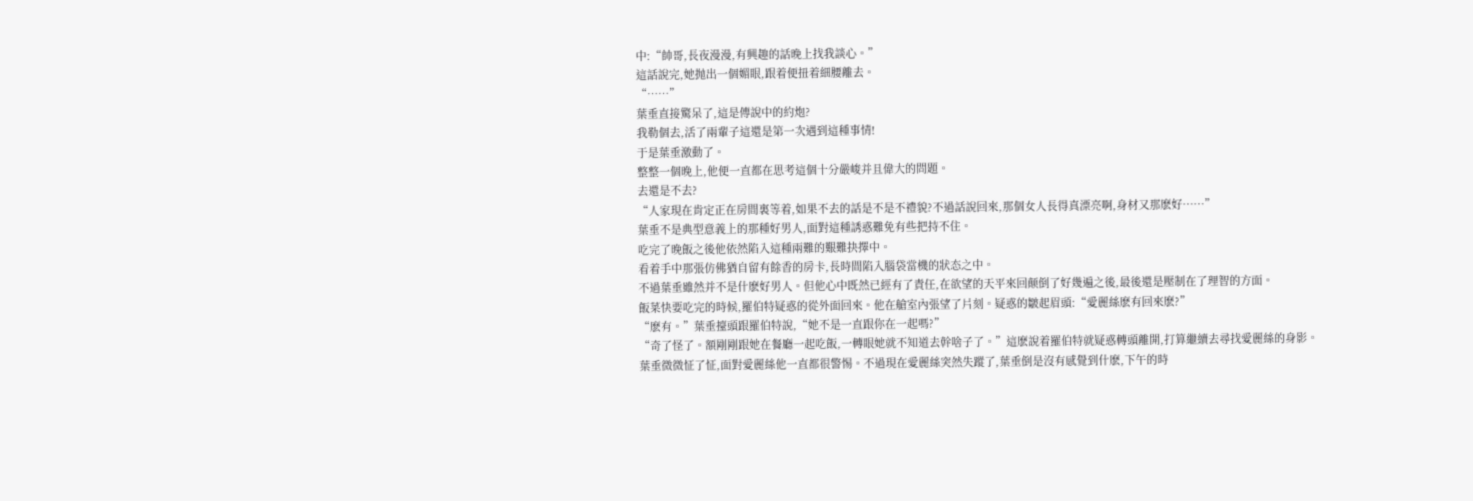中:“帥哥,長夜漫漫,有興趣的話晚上找我談心。”
這話說完,她抛出一個媚眼,跟着便扭着細腰離去。
“……”
葉垂直接驚呆了,這是傳說中的約炮?
我勒個去,活了兩輩子這還是第一次遇到這種事情!
于是葉垂激動了。
整整一個晚上,他便一直都在思考這個十分嚴峻并且偉大的問題。
去還是不去?
“人家現在肯定正在房間裏等着,如果不去的話是不是不禮貌?不過話說回來,那個女人長得真漂亮啊,身材又那麽好……”
葉垂不是典型意義上的那種好男人,面對這種誘惑難免有些把持不住。
吃完了晚飯之後他依然陷入這種兩難的艱難抉擇中。
看着手中那張仿佛猶自留有餘香的房卡,長時間陷入腦袋當機的狀态之中。
不過葉垂雖然并不是什麽好男人。但他心中既然已經有了責任,在欲望的天平來回颠倒了好幾遍之後,最後還是壓制在了理智的方面。
飯菜快要吃完的時候,羅伯特疑惑的從外面回來。他在艙室內張望了片刻。疑惑的皺起眉頭:“愛麗絲麽有回來麽?”
“麽有。”葉垂擡頭跟羅伯特說,“她不是一直跟你在一起嗎?”
“奇了怪了。額剛剛跟她在餐廳一起吃飯,一轉眼她就不知道去幹啥子了。”這麽說着羅伯特就疑惑轉頭離開,打算繼續去尋找愛麗絲的身影。
葉垂微微怔了怔,面對愛麗絲他一直都很警惕。不過現在愛麗絲突然失蹤了,葉垂倒是沒有感覺到什麽,下午的時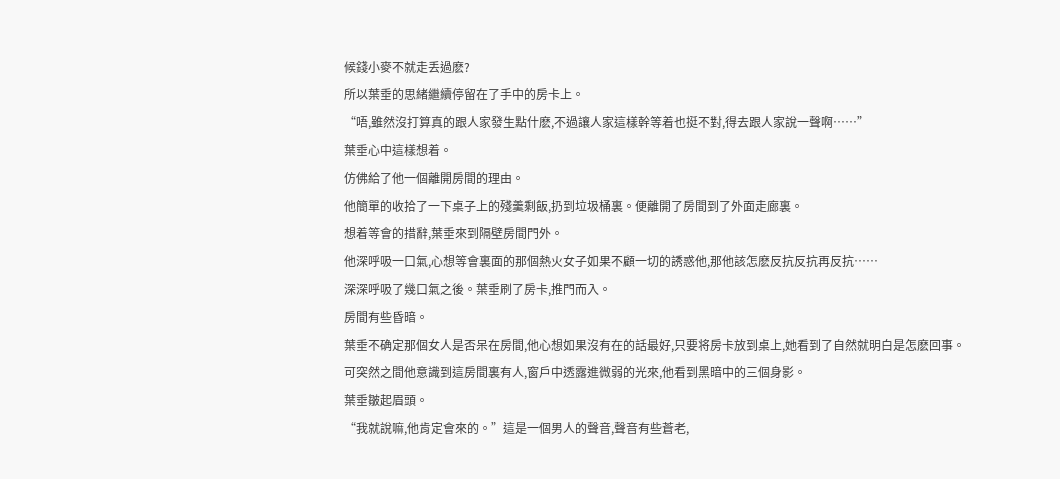候錢小麥不就走丢過麽?
所以葉垂的思緒繼續停留在了手中的房卡上。
“唔,雖然沒打算真的跟人家發生點什麽,不過讓人家這樣幹等着也挺不對,得去跟人家說一聲啊……”
葉垂心中這樣想着。
仿佛給了他一個離開房間的理由。
他簡單的收拾了一下桌子上的殘羹剩飯,扔到垃圾桶裏。便離開了房間到了外面走廊裏。
想着等會的措辭,葉垂來到隔壁房間門外。
他深呼吸一口氣,心想等會裏面的那個熱火女子如果不顧一切的誘惑他,那他該怎麽反抗反抗再反抗……
深深呼吸了幾口氣之後。葉垂刷了房卡,推門而入。
房間有些昏暗。
葉垂不确定那個女人是否呆在房間,他心想如果沒有在的話最好,只要将房卡放到桌上,她看到了自然就明白是怎麽回事。
可突然之間他意識到這房間裏有人,窗戶中透露進微弱的光來,他看到黑暗中的三個身影。
葉垂皺起眉頭。
“我就說嘛,他肯定會來的。”這是一個男人的聲音,聲音有些蒼老,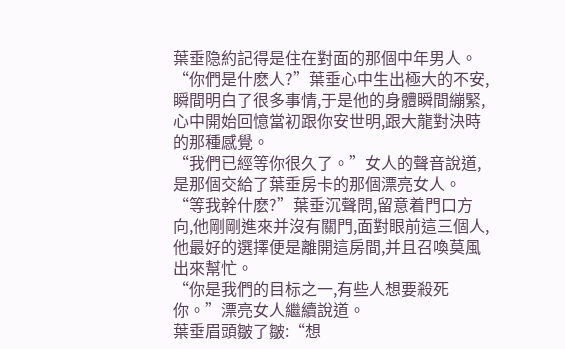葉垂隐約記得是住在對面的那個中年男人。
“你們是什麽人?”葉垂心中生出極大的不安,瞬間明白了很多事情,于是他的身體瞬間繃緊,心中開始回憶當初跟你安世明,跟大龍對決時的那種感覺。
“我們已經等你很久了。”女人的聲音說道,是那個交給了葉垂房卡的那個漂亮女人。
“等我幹什麽?”葉垂沉聲問,留意着門口方向,他剛剛進來并沒有關門,面對眼前這三個人,他最好的選擇便是離開這房間,并且召喚莫風出來幫忙。
“你是我們的目标之一,有些人想要殺死你。”漂亮女人繼續說道。
葉垂眉頭皺了皺:“想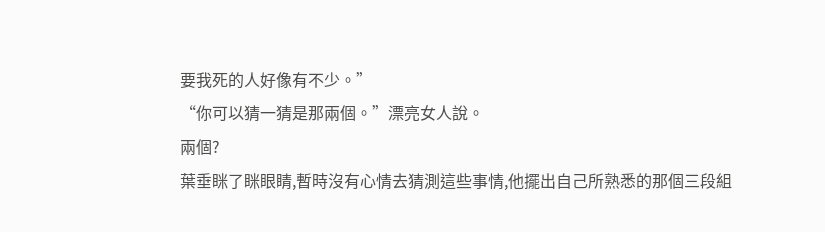要我死的人好像有不少。”
“你可以猜一猜是那兩個。”漂亮女人說。
兩個?
葉垂眯了眯眼睛,暫時沒有心情去猜測這些事情,他擺出自己所熟悉的那個三段組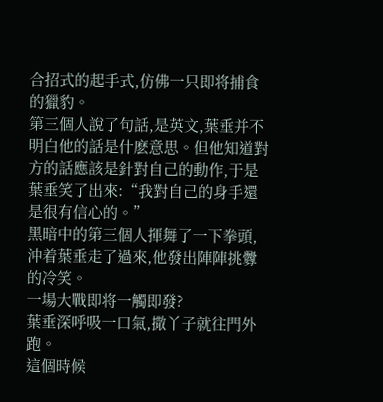合招式的起手式,仿佛一只即将捕食的獵豹。
第三個人說了句話,是英文,葉垂并不明白他的話是什麽意思。但他知道對方的話應該是針對自己的動作,于是葉垂笑了出來:“我對自己的身手還是很有信心的。”
黑暗中的第三個人揮舞了一下拳頭,沖着葉垂走了過來,他發出陣陣挑釁的冷笑。
一場大戰即将一觸即發?
葉垂深呼吸一口氣,撒丫子就往門外跑。
這個時候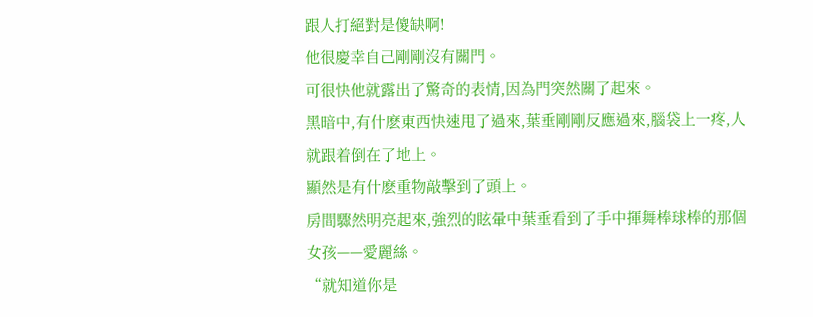跟人打絕對是傻缺啊!
他很慶幸自己剛剛沒有關門。
可很快他就露出了驚奇的表情,因為門突然關了起來。
黑暗中,有什麽東西快速甩了過來,葉垂剛剛反應過來,腦袋上一疼,人就跟着倒在了地上。
顯然是有什麽重物敲擊到了頭上。
房間驟然明亮起來,強烈的眩暈中葉垂看到了手中揮舞棒球棒的那個女孩——愛麗絲。
“就知道你是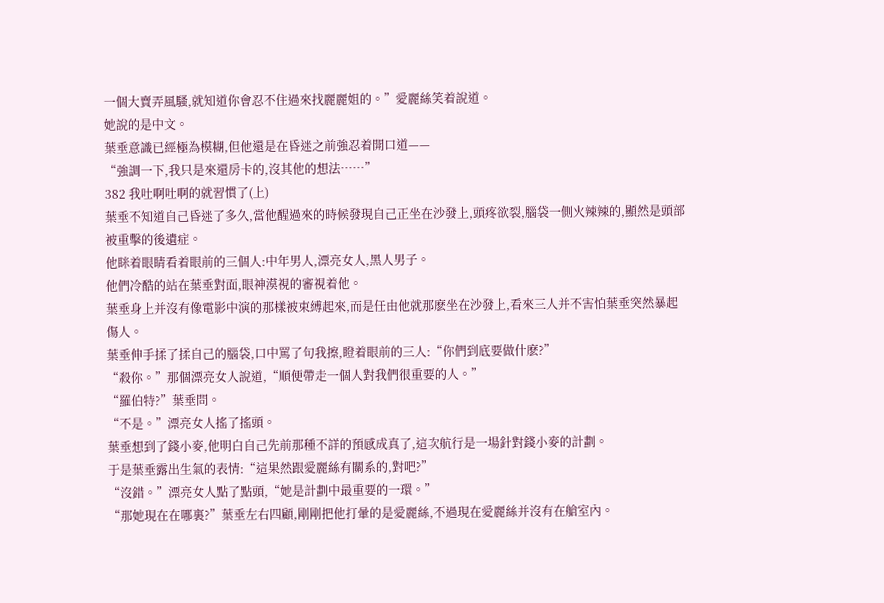一個大賣弄風騷,就知道你會忍不住過來找麗麗姐的。”愛麗絲笑着說道。
她說的是中文。
葉垂意識已經極為模糊,但他還是在昏迷之前強忍着開口道——
“強調一下,我只是來還房卡的,沒其他的想法……”
382 我吐啊吐啊的就習慣了(上)
葉垂不知道自己昏迷了多久,當他醒過來的時候發現自己正坐在沙發上,頭疼欲裂,腦袋一側火辣辣的,顯然是頭部被重擊的後遺症。
他眯着眼睛看着眼前的三個人:中年男人,漂亮女人,黑人男子。
他們冷酷的站在葉垂對面,眼神漠視的審視着他。
葉垂身上并沒有像電影中演的那樣被束縛起來,而是任由他就那麽坐在沙發上,看來三人并不害怕葉垂突然暴起傷人。
葉垂伸手揉了揉自己的腦袋,口中罵了句我擦,瞪着眼前的三人:“你們到底要做什麽?”
“殺你。”那個漂亮女人說道,“順便帶走一個人對我們很重要的人。”
“羅伯特?”葉垂問。
“不是。”漂亮女人搖了搖頭。
葉垂想到了錢小麥,他明白自己先前那種不詳的預感成真了,這次航行是一場針對錢小麥的計劃。
于是葉垂露出生氣的表情:“這果然跟愛麗絲有關系的,對吧?”
“沒錯。”漂亮女人點了點頭,“她是計劃中最重要的一環。”
“那她現在在哪裏?”葉垂左右四顧,剛剛把他打暈的是愛麗絲,不過現在愛麗絲并沒有在艙室內。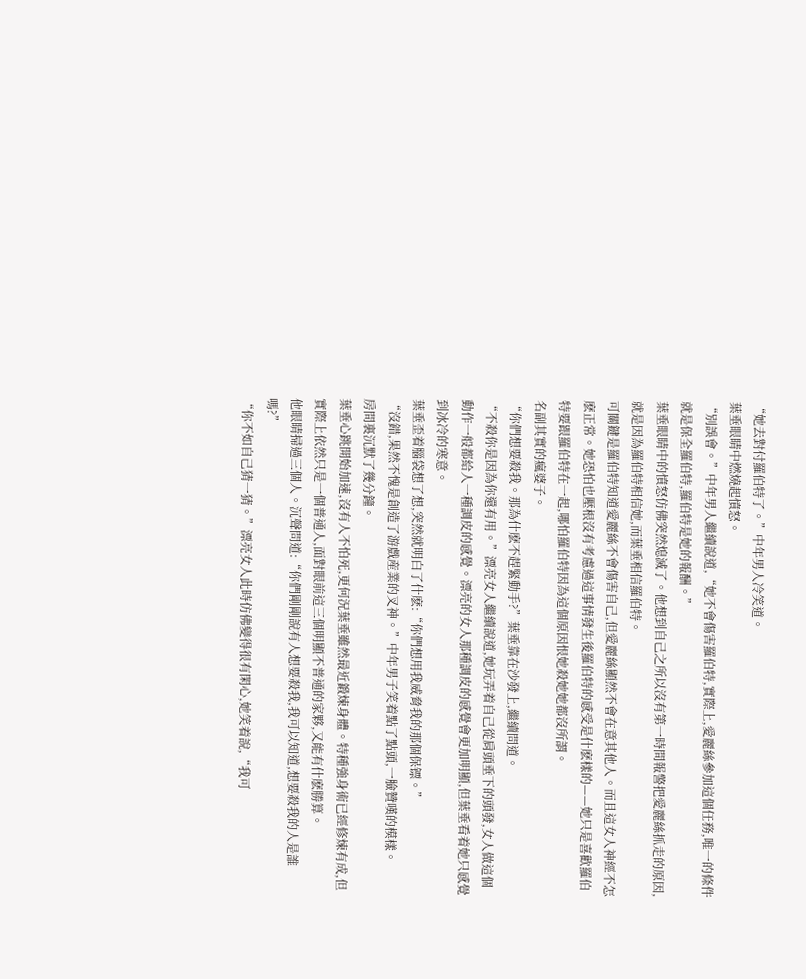“她去對付羅伯特了。”中年男人冷笑道。
葉垂眼睛中燃燒起憤怒。
“別誤會。”中年男人繼續說道,“她不會傷害羅伯特,實際上,愛麗絲參加這個任務,唯一的條件就是保全羅伯特,羅伯特是她的報酬。”
葉垂眼睛中的憤怒仿佛突然熄滅了。他想到自己之所以沒有第一時間報警把愛麗絲抓走的原因,就是因為羅伯特相信她,而葉垂相信羅伯特。
可關鍵是羅伯特知道愛麗絲不會傷害自己,但愛麗絲顯然不會在意其他人。而且這女人神經不怎麽正常。她恐怕也壓根沒有考慮過這事情發生後羅伯特的感受是什麽樣的——她只是喜歡羅伯特要跟羅伯特在一起,哪怕羅伯特因為這個原因恨她殺她她都沒所謂。
名副其實的瘋婆子。
“你們想要殺我。那為什麽不趕緊動手?”葉垂靠在沙發上,繼續問道。
“不殺你是因為你還有用。”漂亮女人繼續說道,她玩弄着自己從肩頭垂下的頭發,女人做這個動作一般都給人一種調皮的感覺。漂亮的女人那種調皮的感覺會更加明顯,但葉垂看着她只感覺到冰冷的寒意。
葉垂歪着腦袋想了想,突然就明白了什麽:“你們想用我威脅我的那個保镖。”
“沒錯,果然不愧是創造了游戲産業的叉神。”中年男子笑着點了點頭,一臉贊嘆的模樣。
房間裏沉默了幾分鐘。
葉垂心跳開始加速,沒有人不怕死,更何況葉垂雖然最近鍛煉身體。特種強身術已經修煉有成,但實際上依然只是一個普通人,面對眼前這三個明顯不普通的家夥,又能有什麽勝算。
他眼睛掃過三個人。沉聲問道:“你們剛剛說有人想要殺我,我可以知道,想要殺我的人是誰嗎?”
“你不如自己猜一猜。”漂亮女人此時仿佛變得很有閑心,她笑着說,“我可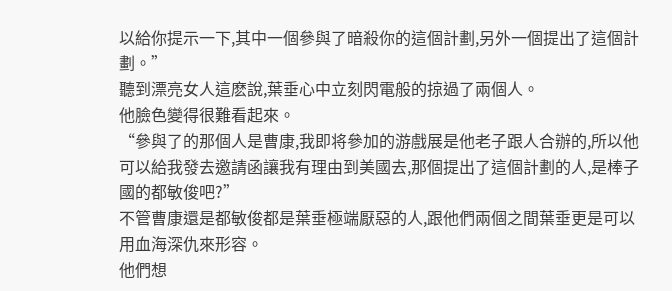以給你提示一下,其中一個參與了暗殺你的這個計劃,另外一個提出了這個計劃。”
聽到漂亮女人這麽說,葉垂心中立刻閃電般的掠過了兩個人。
他臉色變得很難看起來。
“參與了的那個人是曹康,我即将參加的游戲展是他老子跟人合辦的,所以他可以給我發去邀請函讓我有理由到美國去,那個提出了這個計劃的人,是棒子國的都敏俊吧?”
不管曹康還是都敏俊都是葉垂極端厭惡的人,跟他們兩個之間葉垂更是可以用血海深仇來形容。
他們想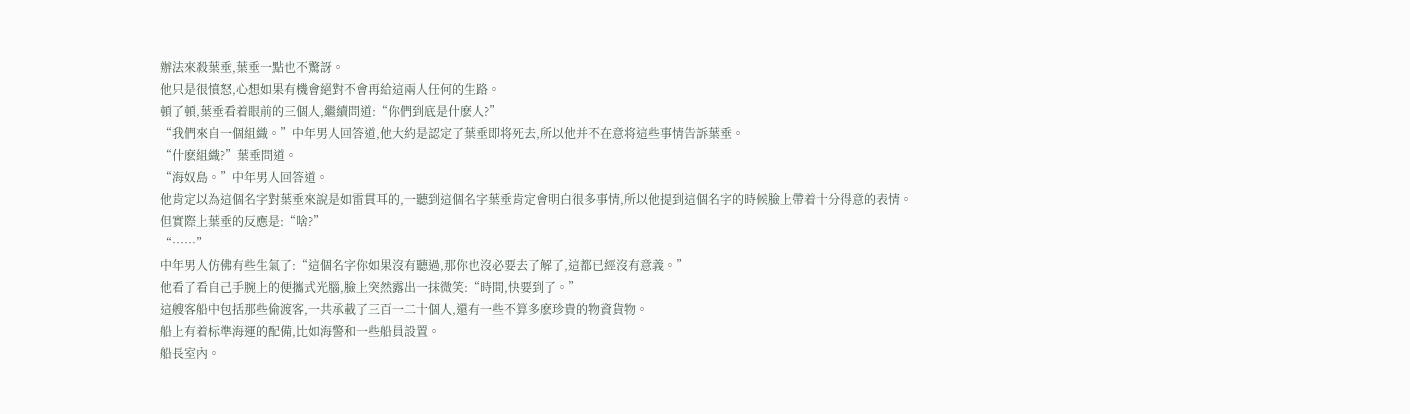辦法來殺葉垂,葉垂一點也不驚訝。
他只是很憤怒,心想如果有機會絕對不會再給這兩人任何的生路。
頓了頓,葉垂看着眼前的三個人,繼續問道:“你們到底是什麽人?”
“我們來自一個組織。”中年男人回答道,他大約是認定了葉垂即将死去,所以他并不在意将這些事情告訴葉垂。
“什麽組織?”葉垂問道。
“海奴島。”中年男人回答道。
他肯定以為這個名字對葉垂來說是如雷貫耳的,一聽到這個名字葉垂肯定會明白很多事情,所以他提到這個名字的時候臉上帶着十分得意的表情。
但實際上葉垂的反應是:“啥?”
“……”
中年男人仿佛有些生氣了:“這個名字你如果沒有聽過,那你也沒必要去了解了,這都已經沒有意義。”
他看了看自己手腕上的便攜式光腦,臉上突然露出一抹微笑:“時間,快要到了。”
這艘客船中包括那些偷渡客,一共承載了三百一二十個人,還有一些不算多麽珍貴的物資貨物。
船上有着标準海運的配備,比如海警和一些船員設置。
船長室內。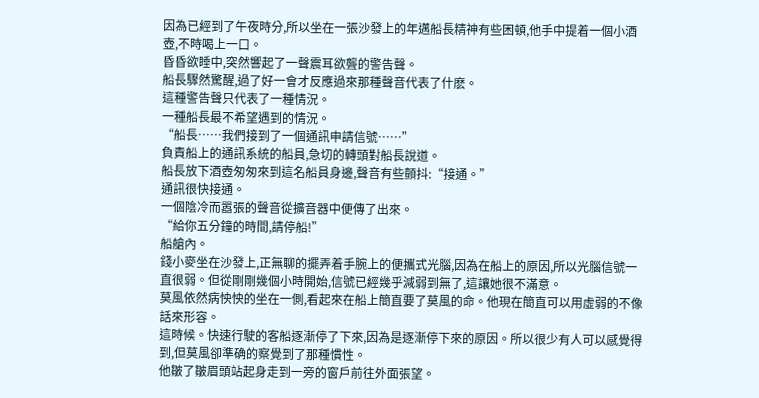因為已經到了午夜時分,所以坐在一張沙發上的年邁船長精神有些困頓,他手中提着一個小酒壺,不時喝上一口。
昏昏欲睡中,突然響起了一聲震耳欲聾的警告聲。
船長驟然驚醒,過了好一會才反應過來那種聲音代表了什麽。
這種警告聲只代表了一種情況。
一種船長最不希望遇到的情況。
“船長……我們接到了一個通訊申請信號……”
負責船上的通訊系統的船員,急切的轉頭對船長說道。
船長放下酒壺匆匆來到這名船員身邊,聲音有些顫抖:“接通。”
通訊很快接通。
一個陰冷而嚣張的聲音從擴音器中便傳了出來。
“給你五分鐘的時間,請停船!”
船艙內。
錢小麥坐在沙發上,正無聊的擺弄着手腕上的便攜式光腦,因為在船上的原因,所以光腦信號一直很弱。但從剛剛幾個小時開始,信號已經幾乎減弱到無了,這讓她很不滿意。
莫風依然病怏怏的坐在一側,看起來在船上簡直要了莫風的命。他現在簡直可以用虛弱的不像話來形容。
這時候。快速行駛的客船逐漸停了下來,因為是逐漸停下來的原因。所以很少有人可以感覺得到,但莫風卻準确的察覺到了那種慣性。
他皺了皺眉頭站起身走到一旁的窗戶前往外面張望。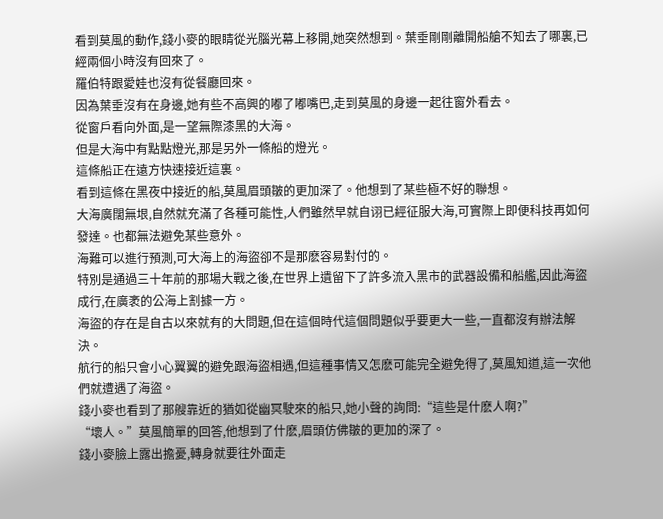看到莫風的動作,錢小麥的眼睛從光腦光幕上移開,她突然想到。葉垂剛剛離開船艙不知去了哪裏,已經兩個小時沒有回來了。
羅伯特跟愛娃也沒有從餐廳回來。
因為葉垂沒有在身邊,她有些不高興的嘟了嘟嘴巴,走到莫風的身邊一起往窗外看去。
從窗戶看向外面,是一望無際漆黑的大海。
但是大海中有點點燈光,那是另外一條船的燈光。
這條船正在遠方快速接近這裏。
看到這條在黑夜中接近的船,莫風眉頭皺的更加深了。他想到了某些極不好的聯想。
大海廣闊無垠,自然就充滿了各種可能性,人們雖然早就自诩已經征服大海,可實際上即便科技再如何發達。也都無法避免某些意外。
海難可以進行預測,可大海上的海盜卻不是那麽容易對付的。
特別是通過三十年前的那場大戰之後,在世界上遺留下了許多流入黑市的武器設備和船艦,因此海盜成行,在廣袤的公海上割據一方。
海盜的存在是自古以來就有的大問題,但在這個時代這個問題似乎要更大一些,一直都沒有辦法解決。
航行的船只會小心翼翼的避免跟海盜相遇,但這種事情又怎麽可能完全避免得了,莫風知道,這一次他們就遭遇了海盜。
錢小麥也看到了那艘靠近的猶如從幽冥駛來的船只,她小聲的詢問:“這些是什麽人啊?”
“壞人。”莫風簡單的回答,他想到了什麽,眉頭仿佛皺的更加的深了。
錢小麥臉上露出擔憂,轉身就要往外面走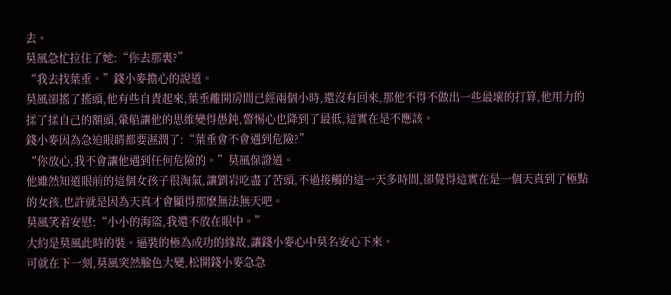去。
莫風急忙拉住了她:“你去那裏?”
“我去找葉垂。”錢小麥擔心的說道。
莫風卻搖了搖頭,他有些自責起來,葉垂離開房間已經兩個小時,還沒有回來,那他不得不做出一些最壞的打算,他用力的揉了揉自己的額頭,暈船讓他的思維變得愚鈍,警惕心也降到了最低,這實在是不應該。
錢小麥因為急迫眼睛都要濕潤了:“葉垂會不會遇到危險?”
“你放心,我不會讓他遇到任何危險的。”莫風保證道。
他雖然知道眼前的這個女孩子很淘氣,讓劉岩吃盡了苦頭,不過接觸的這一天多時間,卻覺得這實在是一個天真到了極點的女孩,也許就是因為天真才會顯得那麽無法無天吧。
莫風笑着安慰:“小小的海盜,我還不放在眼中。”
大約是莫風此時的裝。逼裝的極為成功的緣故,讓錢小麥心中莫名安心下來。
可就在下一刻,莫風突然臉色大變,松開錢小麥急急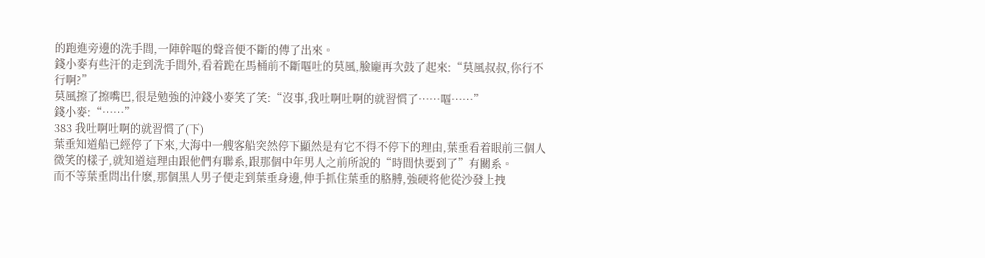的跑進旁邊的洗手間,一陣幹嘔的聲音便不斷的傳了出來。
錢小麥有些汗的走到洗手間外,看着跪在馬桶前不斷嘔吐的莫風,臉龐再次鼓了起來:“莫風叔叔,你行不行啊?”
莫風擦了擦嘴巴,很是勉強的沖錢小麥笑了笑:“沒事,我吐啊吐啊的就習慣了……嘔……”
錢小麥:“……”
383 我吐啊吐啊的就習慣了(下)
葉垂知道船已經停了下來,大海中一艘客船突然停下顯然是有它不得不停下的理由,葉垂看着眼前三個人微笑的樣子,就知道這理由跟他們有聯系,跟那個中年男人之前所說的“時間快要到了”有關系。
而不等葉垂問出什麽,那個黑人男子便走到葉垂身邊,伸手抓住葉垂的胳膊,強硬将他從沙發上拽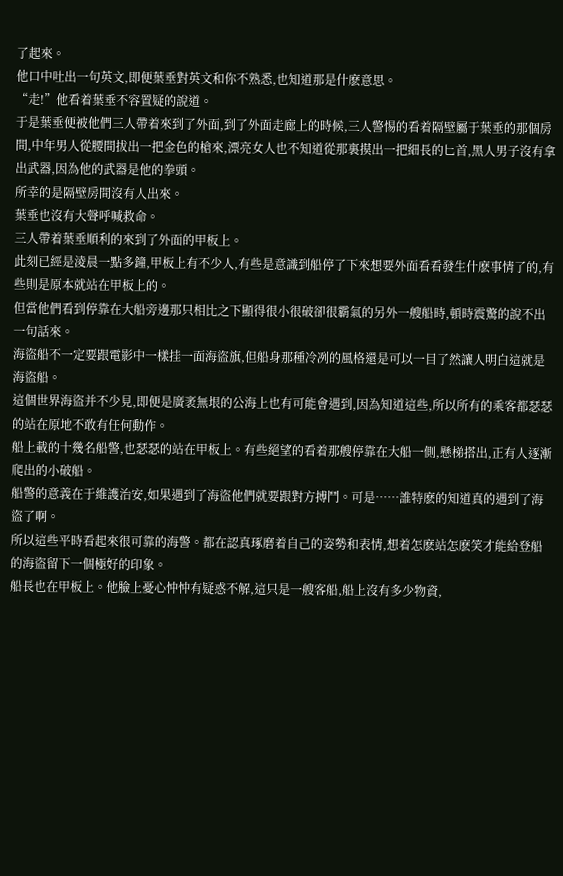了起來。
他口中吐出一句英文,即便葉垂對英文和你不熟悉,也知道那是什麽意思。
“走!”他看着葉垂不容置疑的說道。
于是葉垂便被他們三人帶着來到了外面,到了外面走廊上的時候,三人警惕的看着隔壁屬于葉垂的那個房間,中年男人從腰間拔出一把金色的槍來,漂亮女人也不知道從那裏摸出一把細長的匕首,黑人男子沒有拿出武器,因為他的武器是他的拳頭。
所幸的是隔壁房間沒有人出來。
葉垂也沒有大聲呼喊救命。
三人帶着葉垂順利的來到了外面的甲板上。
此刻已經是淩晨一點多鐘,甲板上有不少人,有些是意識到船停了下來想要外面看看發生什麽事情了的,有些則是原本就站在甲板上的。
但當他們看到停靠在大船旁邊那只相比之下顯得很小很破卻很霸氣的另外一艘船時,頓時震驚的說不出一句話來。
海盜船不一定要跟電影中一樣挂一面海盜旗,但船身那種冷冽的風格還是可以一目了然讓人明白這就是海盜船。
這個世界海盜并不少見,即便是廣袤無垠的公海上也有可能會遇到,因為知道這些,所以所有的乘客都瑟瑟的站在原地不敢有任何動作。
船上載的十幾名船警,也瑟瑟的站在甲板上。有些絕望的看着那艘停靠在大船一側,懸梯搭出,正有人逐漸爬出的小破船。
船警的意義在于維護治安,如果遇到了海盜他們就要跟對方搏鬥。可是……誰特麽的知道真的遇到了海盜了啊。
所以這些平時看起來很可靠的海警。都在認真琢磨着自己的姿勢和表情,想着怎麽站怎麽笑才能給登船的海盜留下一個極好的印象。
船長也在甲板上。他臉上憂心忡忡有疑惑不解,這只是一艘客船,船上沒有多少物資,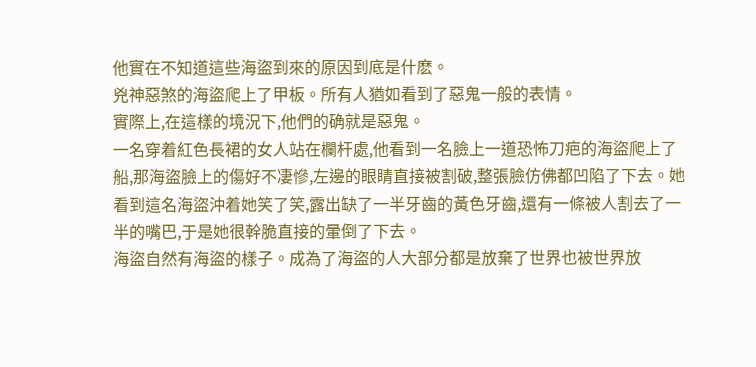他實在不知道這些海盜到來的原因到底是什麽。
兇神惡煞的海盜爬上了甲板。所有人猶如看到了惡鬼一般的表情。
實際上,在這樣的境況下,他們的确就是惡鬼。
一名穿着紅色長裙的女人站在欄杆處,他看到一名臉上一道恐怖刀疤的海盜爬上了船,那海盜臉上的傷好不凄慘,左邊的眼睛直接被割破,整張臉仿佛都凹陷了下去。她看到這名海盜沖着她笑了笑,露出缺了一半牙齒的黃色牙齒,還有一條被人割去了一半的嘴巴,于是她很幹脆直接的暈倒了下去。
海盜自然有海盜的樣子。成為了海盜的人大部分都是放棄了世界也被世界放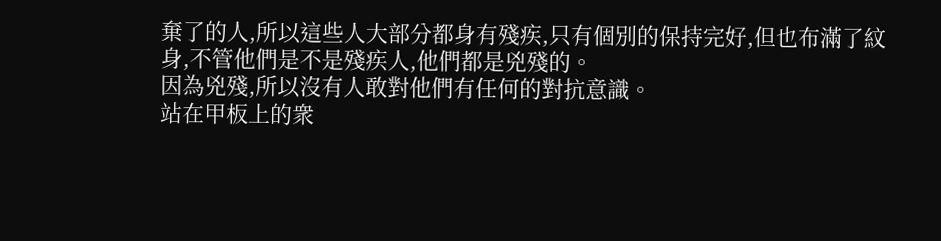棄了的人,所以這些人大部分都身有殘疾,只有個別的保持完好,但也布滿了紋身,不管他們是不是殘疾人,他們都是兇殘的。
因為兇殘,所以沒有人敢對他們有任何的對抗意識。
站在甲板上的衆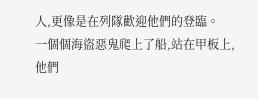人,更像是在列隊歡迎他們的登臨。
一個個海盜惡鬼爬上了船,站在甲板上,他們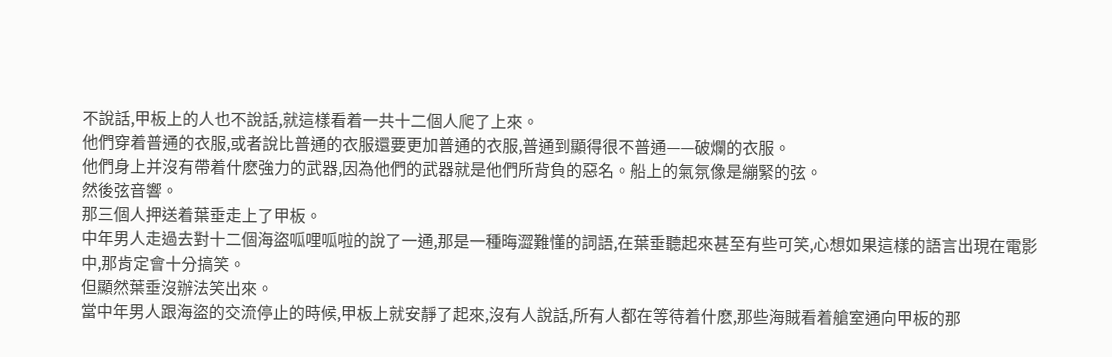不說話,甲板上的人也不說話,就這樣看着一共十二個人爬了上來。
他們穿着普通的衣服,或者說比普通的衣服還要更加普通的衣服,普通到顯得很不普通——破爛的衣服。
他們身上并沒有帶着什麽強力的武器,因為他們的武器就是他們所背負的惡名。船上的氣氛像是繃緊的弦。
然後弦音響。
那三個人押送着葉垂走上了甲板。
中年男人走過去對十二個海盜呱哩呱啦的說了一通,那是一種晦澀難懂的詞語,在葉垂聽起來甚至有些可笑,心想如果這樣的語言出現在電影中,那肯定會十分搞笑。
但顯然葉垂沒辦法笑出來。
當中年男人跟海盜的交流停止的時候,甲板上就安靜了起來,沒有人說話,所有人都在等待着什麽,那些海賊看着艙室通向甲板的那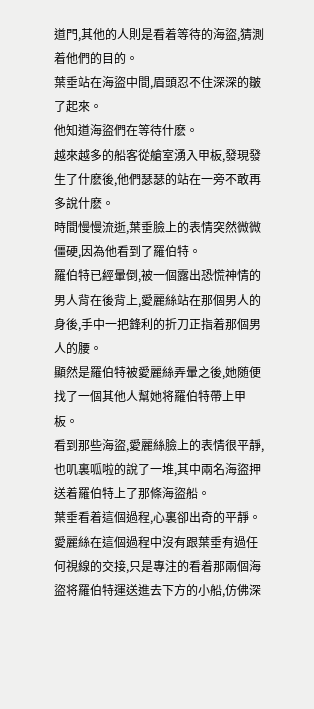道門,其他的人則是看着等待的海盜,猜測着他們的目的。
葉垂站在海盜中間,眉頭忍不住深深的皺了起來。
他知道海盜們在等待什麽。
越來越多的船客從艙室湧入甲板,發現發生了什麽後,他們瑟瑟的站在一旁不敢再多說什麽。
時間慢慢流逝,葉垂臉上的表情突然微微僵硬,因為他看到了羅伯特。
羅伯特已經暈倒,被一個露出恐慌神情的男人背在後背上,愛麗絲站在那個男人的身後,手中一把鋒利的折刀正指着那個男人的腰。
顯然是羅伯特被愛麗絲弄暈之後,她随便找了一個其他人幫她将羅伯特帶上甲板。
看到那些海盜,愛麗絲臉上的表情很平靜,也叽裏呱啦的說了一堆,其中兩名海盜押送着羅伯特上了那條海盜船。
葉垂看着這個過程,心裏卻出奇的平靜。
愛麗絲在這個過程中沒有跟葉垂有過任何視線的交接,只是專注的看着那兩個海盜将羅伯特運送進去下方的小船,仿佛深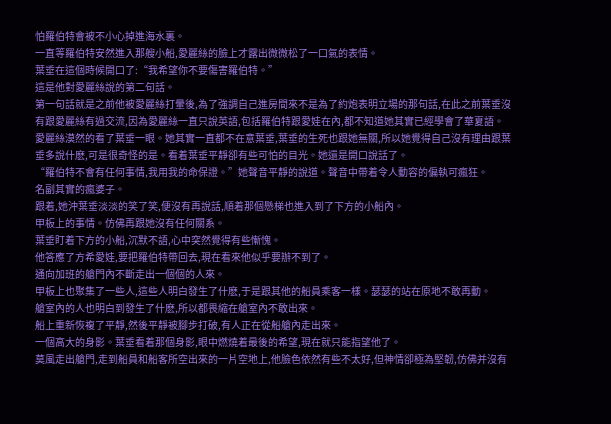怕羅伯特會被不小心掉進海水裏。
一直等羅伯特安然進入那艘小船,愛麗絲的臉上才露出微微松了一口氣的表情。
葉垂在這個時候開口了:“我希望你不要傷害羅伯特。”
這是他對愛麗絲說的第二句話。
第一句話就是之前他被愛麗絲打暈後,為了強調自己進房間來不是為了約炮表明立場的那句話,在此之前葉垂沒有跟愛麗絲有過交流,因為愛麗絲一直只說英語,包括羅伯特跟愛娃在內,都不知道她其實已經學會了華夏語。
愛麗絲漠然的看了葉垂一眼。她其實一直都不在意葉垂,葉垂的生死也跟她無關,所以她覺得自己沒有理由跟葉垂多說什麽,可是很奇怪的是。看着葉垂平靜卻有些可怕的目光。她還是開口說話了。
“羅伯特不會有任何事情,我用我的命保證。”她聲音平靜的說道。聲音中帶着令人動容的偏執可瘋狂。
名副其實的瘋婆子。
跟着,她沖葉垂淡淡的笑了笑,便沒有再說話,順着那個懸梯也進入到了下方的小船內。
甲板上的事情。仿佛再跟她沒有任何關系。
葉垂盯着下方的小船,沉默不語,心中突然覺得有些慚愧。
他答應了方希愛娃,要把羅伯特帶回去,現在看來他似乎要辦不到了。
通向加班的艙門內不斷走出一個個的人來。
甲板上也聚集了一些人,這些人明白發生了什麽,于是跟其他的船員乘客一樣。瑟瑟的站在原地不敢再動。
艙室內的人也明白到發生了什麽,所以都畏縮在艙室內不敢出來。
船上重新恢複了平靜,然後平靜被腳步打破,有人正在從船艙內走出來。
一個高大的身影。葉垂看着那個身影,眼中燃燒着最後的希望,現在就只能指望他了。
莫風走出艙門,走到船員和船客所空出來的一片空地上,他臉色依然有些不太好,但神情卻極為堅韌,仿佛并沒有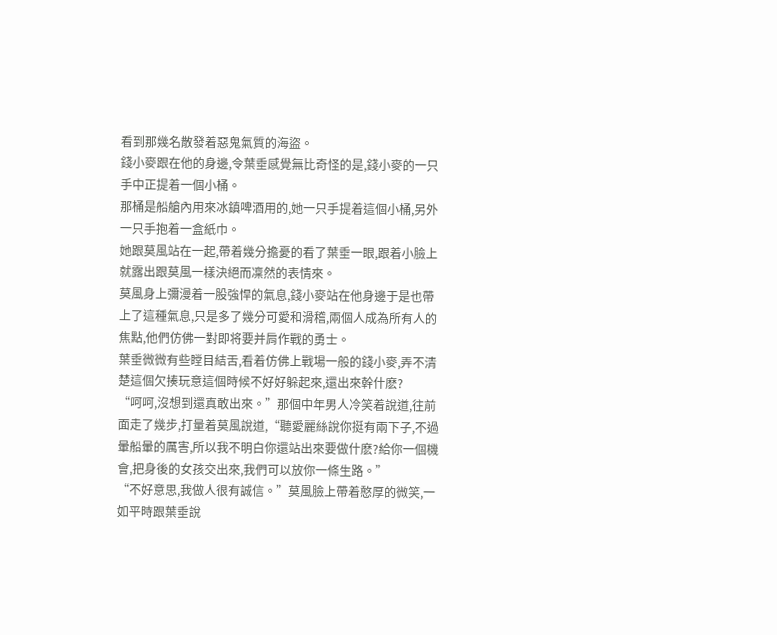看到那幾名散發着惡鬼氣質的海盜。
錢小麥跟在他的身邊,令葉垂感覺無比奇怪的是,錢小麥的一只手中正提着一個小桶。
那桶是船艙內用來冰鎮啤酒用的,她一只手提着這個小桶,另外一只手抱着一盒紙巾。
她跟莫風站在一起,帶着幾分擔憂的看了葉垂一眼,跟着小臉上就露出跟莫風一樣決絕而凜然的表情來。
莫風身上彌漫着一股強悍的氣息,錢小麥站在他身邊于是也帶上了這種氣息,只是多了幾分可愛和滑稽,兩個人成為所有人的焦點,他們仿佛一對即将要并肩作戰的勇士。
葉垂微微有些瞠目結舌,看着仿佛上戰場一般的錢小麥,弄不清楚這個欠揍玩意這個時候不好好躲起來,還出來幹什麽?
“呵呵,沒想到還真敢出來。”那個中年男人冷笑着說道,往前面走了幾步,打量着莫風說道,“聽愛麗絲說你挺有兩下子,不過暈船暈的厲害,所以我不明白你還站出來要做什麽?給你一個機會,把身後的女孩交出來,我們可以放你一條生路。”
“不好意思,我做人很有誠信。”莫風臉上帶着憨厚的微笑,一如平時跟葉垂說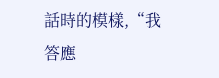話時的模樣,“我答應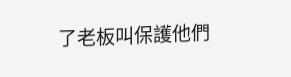了老板叫保護他們